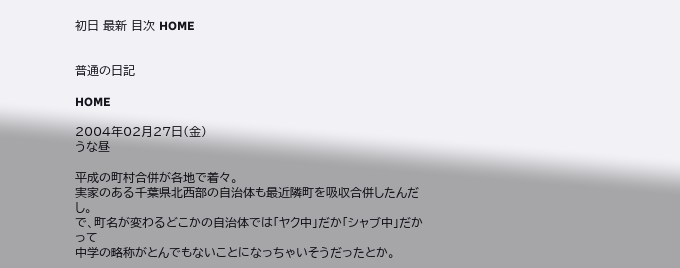初日 最新 目次 HOME


普通の日記

HOME

2004年02月27日(金)
うな昼

平成の町村合併が各地で着々。
実家のある千葉県北西部の自治体も最近隣町を吸収合併したんだし。
で、町名が変わるどこかの自治体では「ヤク中」だか「シャブ中」だかって
中学の略称がとんでもないことになっちゃいそうだったとか。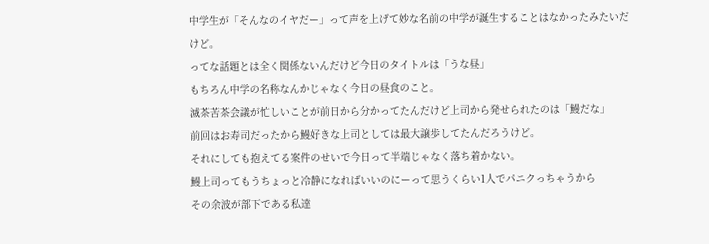中学生が「そんなのイヤだー」って声を上げて妙な名前の中学が誕生することはなかったみたいだけど。
ってな話題とは全く関係ないんだけど今日のタイトルは「うな昼」
もちろん中学の名称なんかじゃなく今日の昼食のこと。
滅茶苦茶会議が忙しいことが前日から分かってたんだけど上司から発せられたのは「鰻だな」
前回はお寿司だったから鰻好きな上司としては最大譲歩してたんだろうけど。
それにしても抱えてる案件のせいで今日って半端じゃなく落ち着かない。
鰻上司ってもうちょっと冷静になればいいのにーって思うくらい1人でパニクっちゃうから
その余波が部下である私達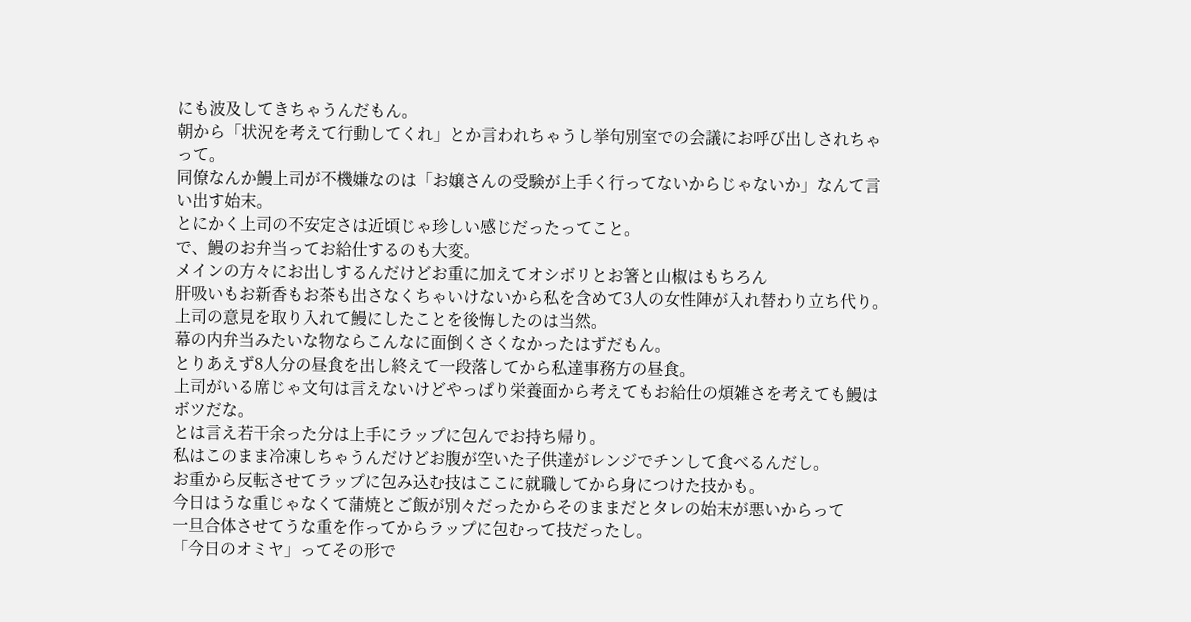にも波及してきちゃうんだもん。
朝から「状況を考えて行動してくれ」とか言われちゃうし挙句別室での会議にお呼び出しされちゃって。
同僚なんか鰻上司が不機嫌なのは「お嬢さんの受験が上手く行ってないからじゃないか」なんて言い出す始末。
とにかく上司の不安定さは近頃じゃ珍しい感じだったってこと。
で、鰻のお弁当ってお給仕するのも大変。
メインの方々にお出しするんだけどお重に加えてオシボリとお箸と山椒はもちろん
肝吸いもお新香もお茶も出さなくちゃいけないから私を含めて3人の女性陣が入れ替わり立ち代り。
上司の意見を取り入れて鰻にしたことを後悔したのは当然。
幕の内弁当みたいな物ならこんなに面倒くさくなかったはずだもん。
とりあえず8人分の昼食を出し終えて一段落してから私達事務方の昼食。
上司がいる席じゃ文句は言えないけどやっぱり栄養面から考えてもお給仕の煩雑さを考えても鰻はボツだな。
とは言え若干余った分は上手にラップに包んでお持ち帰り。
私はこのまま冷凍しちゃうんだけどお腹が空いた子供達がレンジでチンして食べるんだし。
お重から反転させてラップに包み込む技はここに就職してから身につけた技かも。
今日はうな重じゃなくて蒲焼とご飯が別々だったからそのままだとタレの始末が悪いからって
一旦合体させてうな重を作ってからラップに包むって技だったし。
「今日のオミヤ」ってその形で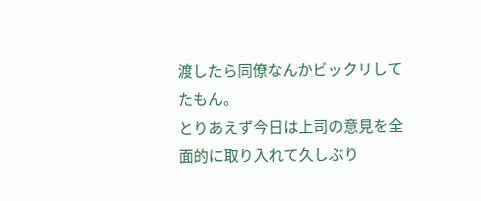渡したら同僚なんかビックリしてたもん。
とりあえず今日は上司の意見を全面的に取り入れて久しぶり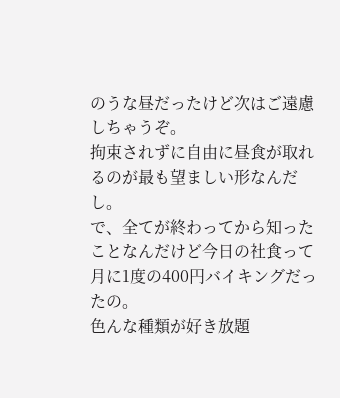のうな昼だったけど次はご遠慮しちゃうぞ。
拘束されずに自由に昼食が取れるのが最も望ましい形なんだし。
で、全てが終わってから知ったことなんだけど今日の社食って月に1度の400円バイキングだったの。
色んな種類が好き放題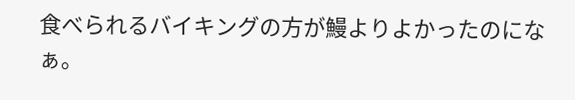食べられるバイキングの方が鰻よりよかったのになぁ。